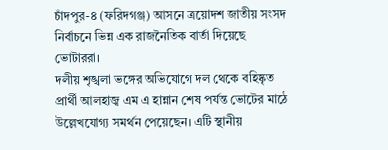চাঁদপুর-৪ (ফরিদগঞ্জ) আসনে ত্রয়োদশ জাতীয় সংসদ নির্বাচনে ভিন্ন এক রাজনৈতিক বার্তা দিয়েছে ভোটাররা।
দলীয় শৃঙ্খলা ভঙ্গের অভিযোগে দল থেকে বহিষ্কৃত প্রার্থী আলহাজ্ব এম এ হান্নান শেষ পর্যন্ত ভোটের মাঠে উল্লেখযোগ্য সমর্থন পেয়েছেন। এটি স্থানীয়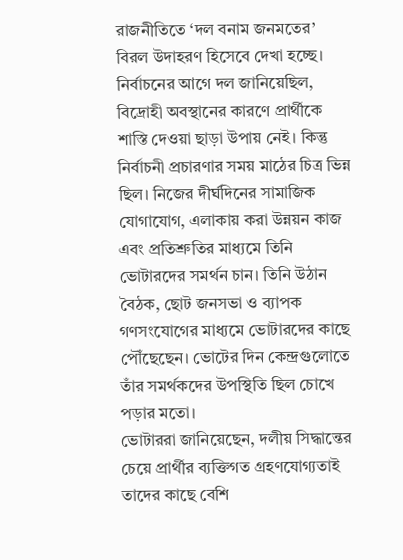রাজনীতিতে ‘দল বনাম জনমতের’ বিরল উদাহরণ হিসেবে দেখা হচ্ছে।
নির্বাচনের আগে দল জানিয়েছিল, বিদ্রোহী অবস্থানের কারণে প্রার্থীকে শাস্তি দেওয়া ছাড়া উপায় নেই। কিন্তু নির্বাচনী প্রচারণার সময় মাঠের চিত্র ভিন্ন ছিল। নিজের দীর্ঘদিনের সামাজিক যোগাযোগ, এলাকায় করা উন্নয়ন কাজ এবং প্রতিশ্রুতির মাধ্যমে তিনি ভোটারদের সমর্থন চান। তিনি উঠান বৈঠক, ছোট জনসভা ও ব্যাপক গণসংযোগের মাধ্যমে ভোটারদের কাছে পৌঁছেছেন। ভোটের দিন কেন্দ্রগুলোতে তাঁর সমর্থকদের উপস্থিতি ছিল চোখে পড়ার মতো।
ভোটাররা জানিয়েছেন, দলীয় সিদ্ধান্তের চেয়ে প্রার্থীর ব্যক্তিগত গ্রহণযোগ্যতাই তাদের কাছে বেশি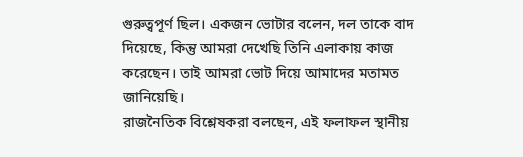গুরুত্বপূর্ণ ছিল। একজন ভোটার বলেন, দল তাকে বাদ দিয়েছে, কিন্তু আমরা দেখেছি তিনি এলাকায় কাজ করেছেন। তাই আমরা ভোট দিয়ে আমাদের মতামত জানিয়েছি।
রাজনৈতিক বিশ্লেষকরা বলছেন, এই ফলাফল স্থানীয়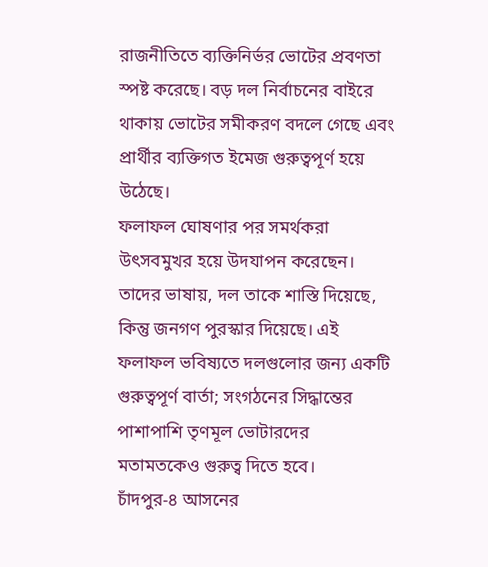রাজনীতিতে ব্যক্তিনির্ভর ভোটের প্রবণতা স্পষ্ট করেছে। বড় দল নির্বাচনের বাইরে থাকায় ভোটের সমীকরণ বদলে গেছে এবং প্রার্থীর ব্যক্তিগত ইমেজ গুরুত্বপূর্ণ হয়ে উঠেছে।
ফলাফল ঘোষণার পর সমর্থকরা উৎসবমুখর হয়ে উদযাপন করেছেন।
তাদের ভাষায়, দল তাকে শাস্তি দিয়েছে, কিন্তু জনগণ পুরস্কার দিয়েছে। এই ফলাফল ভবিষ্যতে দলগুলোর জন্য একটি গুরুত্বপূর্ণ বার্তা; সংগঠনের সিদ্ধান্তের পাশাপাশি তৃণমূল ভোটারদের মতামতকেও গুরুত্ব দিতে হবে।
চাঁদপুর-৪ আসনের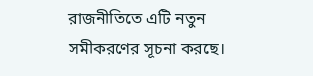রাজনীতিতে এটি নতুন সমীকরণের সূচনা করছে।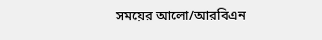সময়ের আলো/আরবিএন